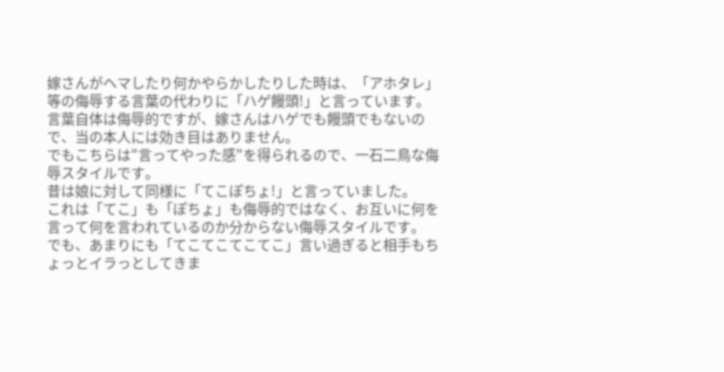嫁さんがヘマしたり何かやらかしたりした時は、「アホタレ」等の侮辱する言葉の代わりに「ハゲ饅頭!」と言っています。
言葉自体は侮辱的ですが、嫁さんはハゲでも饅頭でもないので、当の本人には効き目はありません。
でもこちらは"言ってやった感"を得られるので、一石二鳥な侮辱スタイルです。
昔は娘に対して同様に「てこぽちょ!」と言っていました。
これは「てこ」も「ぽちょ」も侮辱的ではなく、お互いに何を言って何を言われているのか分からない侮辱スタイルです。
でも、あまりにも「てこてこてこてこ」言い過ぎると相手もちょっとイラっとしてきま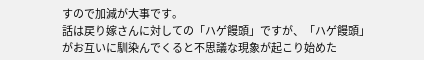すので加減が大事です。
話は戻り嫁さんに対しての「ハゲ饅頭」ですが、「ハゲ饅頭」がお互いに馴染んでくると不思議な現象が起こり始めた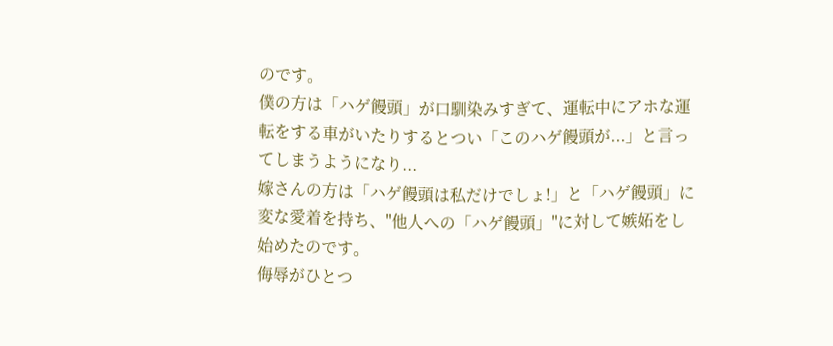のです。
僕の方は「ハゲ饅頭」が口馴染みすぎて、運転中にアホな運転をする車がいたりするとつい「このハゲ饅頭が...」と言ってしまうようになり...
嫁さんの方は「ハゲ饅頭は私だけでしょ!」と「ハゲ饅頭」に変な愛着を持ち、"他人への「ハゲ饅頭」"に対して嫉妬をし始めたのです。
侮辱がひとつ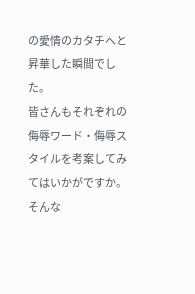の愛情のカタチへと昇華した瞬間でした。
皆さんもそれぞれの侮辱ワード・侮辱スタイルを考案してみてはいかがですか。
そんな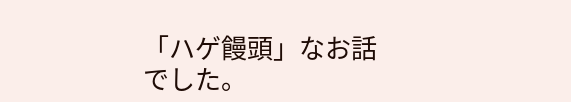「ハゲ饅頭」なお話でした。